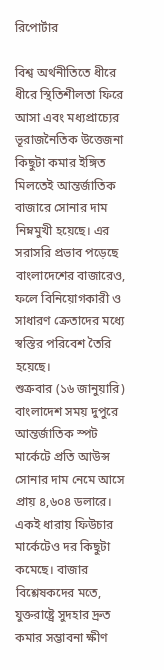রিপোর্টার

বিশ্ব অর্থনীতিতে ধীরে ধীরে স্থিতিশীলতা ফিরে আসা এবং মধ্যপ্রাচ্যের ভূরাজনৈতিক উত্তেজনা কিছুটা কমার ইঙ্গিত মিলতেই আন্তর্জাতিক বাজারে সোনার দাম নিম্নমুখী হয়েছে। এর সরাসরি প্রভাব পড়েছে বাংলাদেশের বাজারেও, ফলে বিনিয়োগকারী ও সাধারণ ক্রেতাদের মধ্যে স্বস্তির পরিবেশ তৈরি হয়েছে।
শুক্রবার (১৬ জানুয়ারি) বাংলাদেশ সময় দুপুরে আন্তর্জাতিক স্পট মার্কেটে প্রতি আউন্স সোনার দাম নেমে আসে প্রায় ৪,৬০৪ ডলারে। একই ধারায় ফিউচার মার্কেটেও দর কিছুটা কমেছে। বাজার বিশ্লেষকদের মতে, যুক্তরাষ্ট্রে সুদহার দ্রুত কমার সম্ভাবনা ক্ষীণ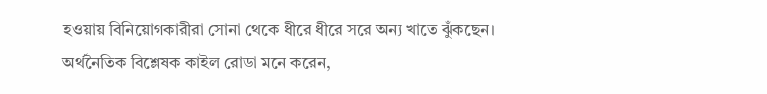হওয়ায় বিনিয়োগকারীরা সোনা থেকে ধীরে ধীরে সরে অন্য খাতে ঝুঁকছেন।
অর্থনৈতিক বিশ্লেষক কাইল রোডা মনে করেন,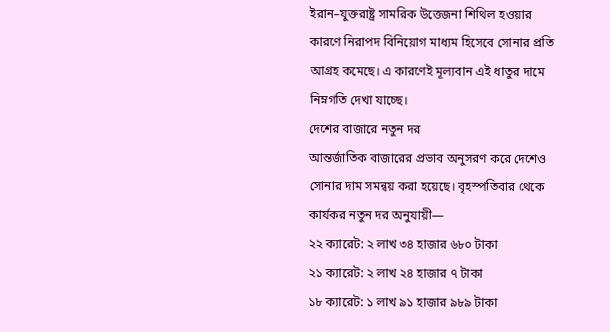ইরান–যুক্তরাষ্ট্র সামরিক উত্তেজনা শিথিল হওয়ার কারণে নিরাপদ বিনিয়োগ মাধ্যম হিসেবে সোনার প্রতি আগ্রহ কমেছে। এ কারণেই মূল্যবান এই ধাতুর দামে নিম্নগতি দেখা যাচ্ছে।
দেশের বাজারে নতুন দর
আন্তর্জাতিক বাজারের প্রভাব অনুসরণ করে দেশেও সোনার দাম সমন্বয় করা হয়েছে। বৃহস্পতিবার থেকে কার্যকর নতুন দর অনুযায়ী—
২২ ক্যারেট: ২ লাখ ৩৪ হাজার ৬৮০ টাকা
২১ ক্যারেট: ২ লাখ ২৪ হাজার ৭ টাকা
১৮ ক্যারেট: ১ লাখ ৯১ হাজার ৯৮৯ টাকা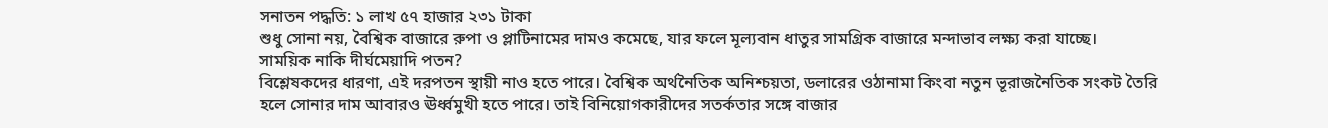সনাতন পদ্ধতি: ১ লাখ ৫৭ হাজার ২৩১ টাকা
শুধু সোনা নয়, বৈশ্বিক বাজারে রুপা ও প্লাটিনামের দামও কমেছে, যার ফলে মূল্যবান ধাতুর সামগ্রিক বাজারে মন্দাভাব লক্ষ্য করা যাচ্ছে।
সাময়িক নাকি দীর্ঘমেয়াদি পতন?
বিশ্লেষকদের ধারণা, এই দরপতন স্থায়ী নাও হতে পারে। বৈশ্বিক অর্থনৈতিক অনিশ্চয়তা, ডলারের ওঠানামা কিংবা নতুন ভূরাজনৈতিক সংকট তৈরি হলে সোনার দাম আবারও ঊর্ধ্বমুখী হতে পারে। তাই বিনিয়োগকারীদের সতর্কতার সঙ্গে বাজার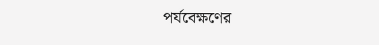পর্যবেক্ষণের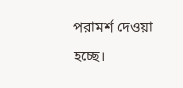পরামর্শ দেওয়া হচ্ছে।